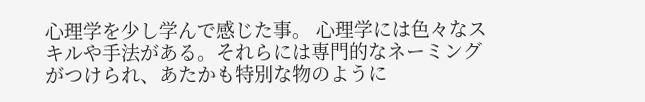心理学を少し学んで感じた事。 心理学には色々なスキルや手法がある。それらには専門的なネーミングがつけられ、あたかも特別な物のように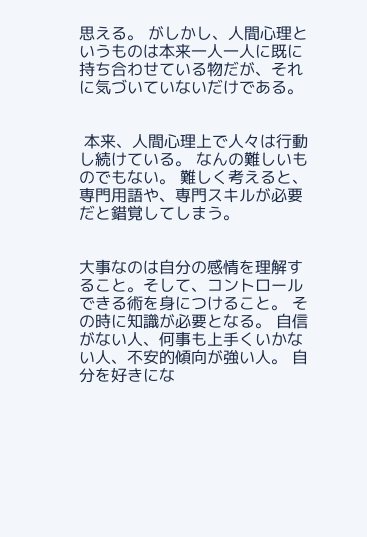思える。 がしかし、人間心理というものは本来一人一人に既に持ち合わせている物だが、それに気づいていないだけである。


 本来、人間心理上で人々は行動し続けている。 なんの難しいものでもない。 難しく考えると、専門用語や、専門スキルが必要だと錯覚してしまう。


大事なのは自分の感情を理解すること。そして、コントロールできる術を身につけること。 その時に知識が必要となる。 自信がない人、何事も上手くいかない人、不安的傾向が強い人。 自分を好きにな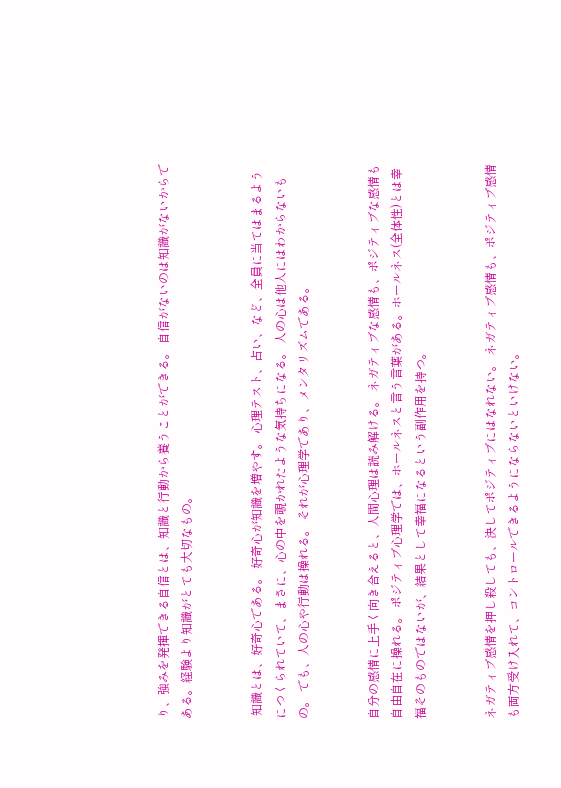り、強みを発揮できる自信とは、知識と行動から養うことができる。 自信がないのは知識がないからである。経験より知識がとても大切なもの。


 知識とは、好奇心である。 好奇心が知識を増やす。 心理テスト、占い、など、全員に当てはまるようにつくられていて、まさに、心の中を覗かれたような気持ちになる。 人の心は他人にはわからないもの。 でも、人の心や行動は操れる。 それが心理学であり、メンタリズムである。


自分の感情に上手く向き合えると、人間心理は読み解ける。 ネガティブな感情も、ポジティブな感情も自由自在に操れる。 ポジティブ心理学では、ホールネスと言う言葉がある。ホールネス(全体性)とは幸福そのものではないが、結果として幸福になるという副作用を持つ。


ネガティブ感情を押し殺しても、決してポジティブにはなれない。 ネガティブ感情も、ポジティブ感情も両方受け入れて、コントロールできるようにならないといけない。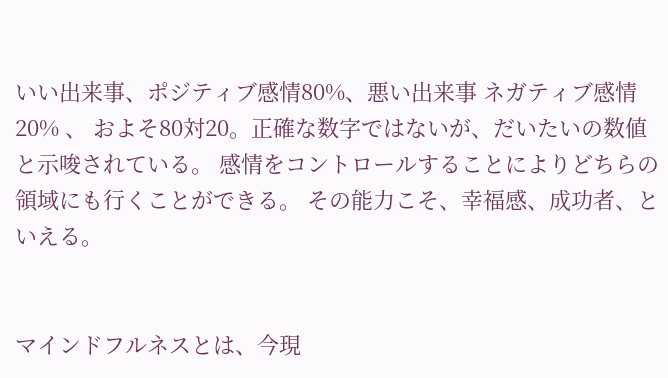いい出来事、ポジティブ感情80%、悪い出来事 ネガティブ感情20% 、 およそ80対20。正確な数字ではないが、だいたいの数値と示唆されている。 感情をコントロールすることによりどちらの領域にも行くことができる。 その能力こそ、幸福感、成功者、といえる。


マインドフルネスとは、今現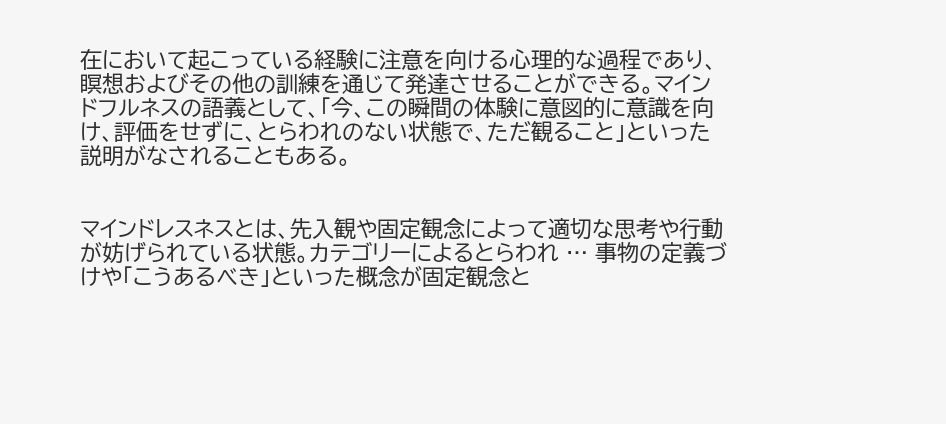在において起こっている経験に注意を向ける心理的な過程であり、瞑想およびその他の訓練を通じて発達させることができる。マインドフルネスの語義として、「今、この瞬間の体験に意図的に意識を向け、評価をせずに、とらわれのない状態で、ただ観ること」といった説明がなされることもある。


マインドレスネスとは、先入観や固定観念によって適切な思考や行動が妨げられている状態。カテゴリーによるとらわれ … 事物の定義づけや「こうあるべき」といった概念が固定観念と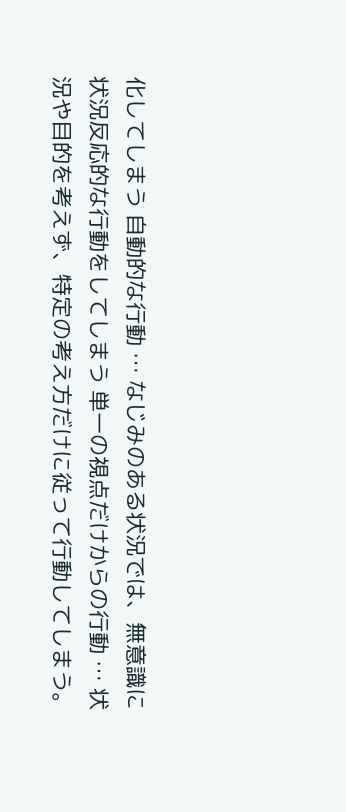化してしまう 自動的な行動 … なじみのある状況では、無意識に状況反応的な行動をしてしまう 単一の視点だけからの行動 … 状況や目的を考えず、特定の考え方だけに従って行動してしまう。